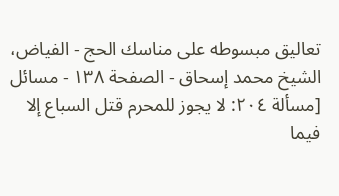تعاليق مبسوطه على مناسك الحج - الفياض، الشيخ محمد إسحاق - الصفحة ١٣٨ - مسائل
[مسألة ٢٠٤: لا يجوز للمحرم قتل السباع إلا فيما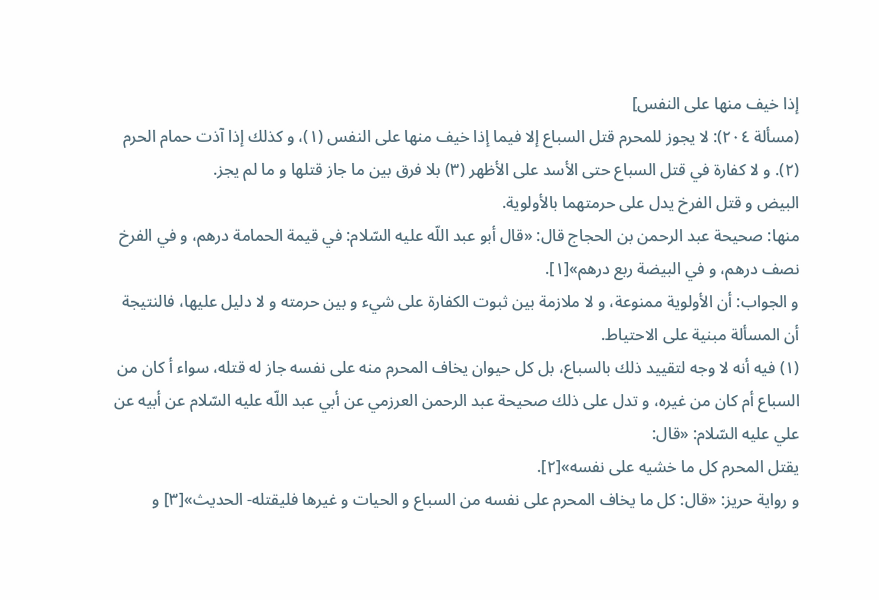إذا خيف منها على النفس]
(مسألة ٢٠٤): لا يجوز للمحرم قتل السباع إلا فيما إذا خيف منها على النفس (١)، و كذلك إذا آذت حمام الحرم (٢). و لا كفارة في قتل السباع حتى الأسد على الأظهر (٣) بلا فرق بين ما جاز قتلها و ما لم يجز.
البيض و قتل الفرخ يدل على حرمتهما بالأولوية.
منها: صحيحة عبد الرحمن بن الحجاج قال: «قال أبو عبد اللّه عليه السّلام: في قيمة الحمامة درهم، و في الفرخ نصف درهم، و في البيضة ربع درهم»[١].
و الجواب: أن الأولوية ممنوعة، و لا ملازمة بين ثبوت الكفارة على شيء و بين حرمته و لا دليل عليها، فالنتيجة أن المسألة مبنية على الاحتياط.
(١) فيه أنه لا وجه لتقييد ذلك بالسباع، بل كل حيوان يخاف المحرم منه على نفسه جاز له قتله، سواء أ كان من السباع أم كان من غيره، و تدل على ذلك صحيحة عبد الرحمن العرزمي عن أبي عبد اللّه عليه السّلام عن أبيه عن علي عليه السّلام: «قال:
يقتل المحرم كل ما خشيه على نفسه»[٢].
و رواية حريز: «قال: كل ما يخاف المحرم على نفسه من السباع و الحيات و غيرها فليقتله- الحديث»[٣] و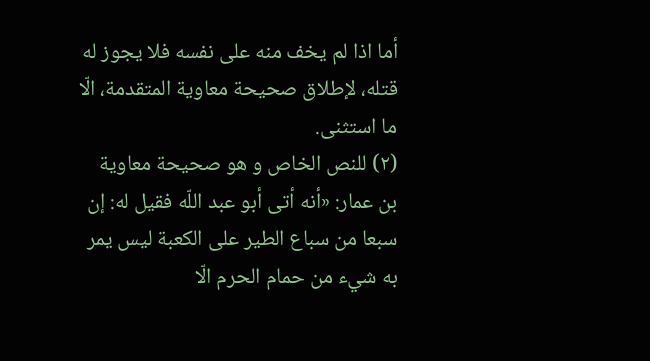أما اذا لم يخف منه على نفسه فلا يجوز له قتله، لإطلاق صحيحة معاوية المتقدمة، الّا ما استثنى.
(٢) للنص الخاص و هو صحيحة معاوية بن عمار: «أنه أتى أبو عبد اللّه فقيل له: إن سبعا من سباع الطير على الكعبة ليس يمر به شيء من حمام الحرم الّا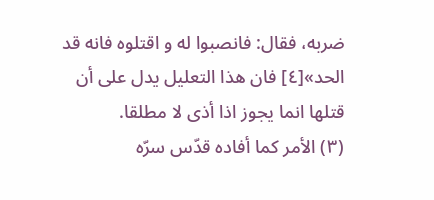ضربه، فقال: فانصبوا له و اقتلوه فانه قد الحد»[٤] فان هذا التعليل يدل على أن قتلها انما يجوز اذا أذى لا مطلقا.
(٣) الأمر كما أفاده قدّس سرّه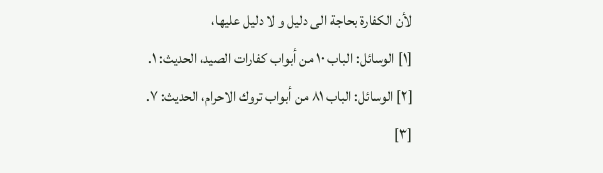لأن الكفارة بحاجة الى دليل و لا دليل عليها،
[١] الوسائل: الباب ١٠ من أبواب كفارات الصيد، الحديث: ١.
[٢] الوسائل: الباب ٨١ من أبواب تروك الاحرام، الحديث: ٧.
[٣]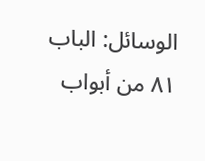الوسائل: الباب ٨١ من أبواب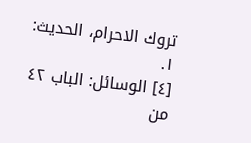تروك الاحرام، الحديث: ١.
[٤] الوسائل: الباب ٤٢ من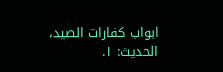ابواب كفارات الصيد، الحديث: ١.